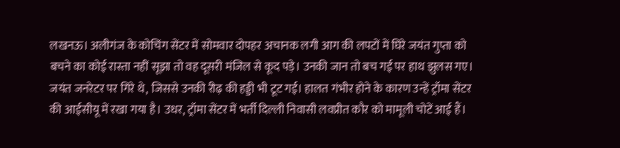लखनऊ। अलीगंज के कोचिंग सेंटर में सोमवार दोपहर अचानक लगी आग की लपटों में घिरे जयंत गुप्ता को बचने का कोई रास्ता नहीं सूझा तो वह दूसरी मंजिल से कूद पड़े। उनकी जान तो बच गई पर हाथ झुलस गए। जयंत जनरेटर पर गिरे थे, जिससे उनकी रीढ़ की हड्डी भी टूट गई। हालत गंभीर होने के कारण उन्हें ट्रॉमा सेंटर की आईसीयू में रखा गया है। उधर, ट्रॉमा सेंटर में भर्ती दिल्ली निवासी लवप्रीत कौर को मामूली चोटें आई हैं।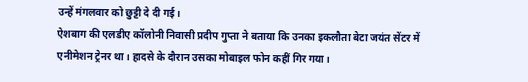उन्हें मंगलवार को छुट्टी दे दी गई।
ऐशबाग की एलडीए कॉलोनी निवासी प्रदीप गुप्ता ने बताया कि उनका इकलौता बेटा जयंत सेंटर में एनीमेशन ट्रेनर था। हादसे के दौरान उसका मोबाइल फोन कहीं गिर गया।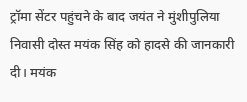ट्रॉमा सेंटर पहुंचने के बाद जयंत ने मुंशीपुलिया निवासी दोस्त मयंक सिंह को हादसे की जानकारी दी। मयंक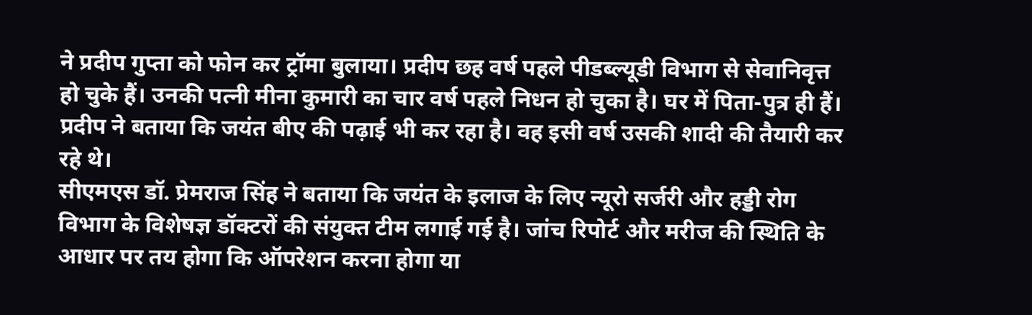ने प्रदीप गुप्ता को फोन कर ट्रॉमा बुलाया। प्रदीप छह वर्ष पहले पीडब्ल्यूडी विभाग से सेवानिवृत्त हो चुके हैं। उनकी पत्नी मीना कुमारी का चार वर्ष पहले निधन हो चुका है। घर में पिता-पुत्र ही हैं। प्रदीप ने बताया कि जयंत बीए की पढ़ाई भी कर रहा है। वह इसी वर्ष उसकी शादी की तैयारी कर रहे थे।
सीएमएस डॉ. प्रेमराज सिंह ने बताया कि जयंत के इलाज के लिए न्यूरो सर्जरी और हड्डी रोग विभाग के विशेषज्ञ डॉक्टरों की संयुक्त टीम लगाई गई है। जांच रिपोर्ट और मरीज की स्थिति के आधार पर तय होगा कि ऑपरेशन करना होगा या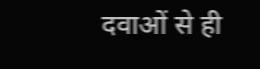दवाओं से ही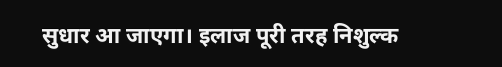सुधार आ जाएगा। इलाज पूरी तरह निशुल्क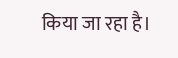किया जा रहा है।